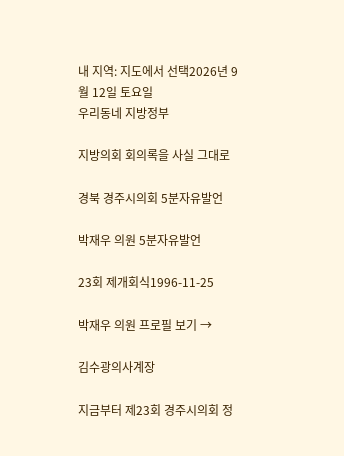내 지역: 지도에서 선택2026년 9월 12일 토요일
우리동네 지방정부

지방의회 회의록을 사실 그대로

경북 경주시의회 5분자유발언

박재우 의원 5분자유발언

23회 제개회식1996-11-25

박재우 의원 프로필 보기 →

김수광의사계장

지금부터 제23회 경주시의회 정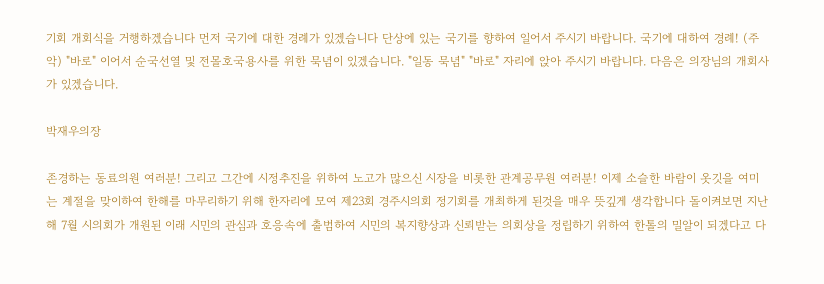기회 개회식을 거행하겠습니다 먼저 국기에 대한 경례가 있겠습니다 단상에 있는 국기를 향하여 일어서 주시기 바랍니다. 국기에 대하여 경례! (주악) "바로" 이어서 순국선열 및 전몰호국용사를 위한 묵념이 있겠습니다. "일동 묵념" "바로" 자리에 앉아 주시기 바랍니다. 다음은 의장님의 개회사가 있겠습니다.

박재우의장

존경하는 동료의원 여러분! 그리고 그간에 시정추진을 위하여 노고가 많으신 시장을 비롯한 관계공무원 여러분! 이제 소슬한 바람이 옷깃을 여미는 계절을 맞이하여 한해를 마무리하기 위해 한자리에 모여 제23회 경주시의회 정기회를 개최하게 된것을 매우 뜻깊게 생각합니다 돌이켜보면 지난해 7월 시의회가 개원된 이래 시민의 관심과 호응속에 출범하여 시민의 복지향상과 신뢰받는 의회상을 정립하기 위하여 한톨의 밀알이 되겠다고 다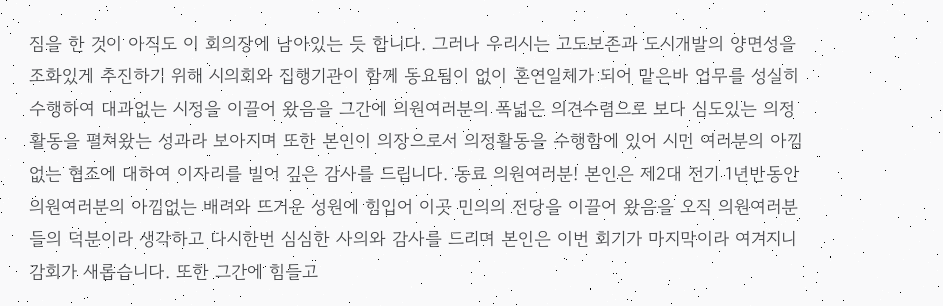짐을 한 것이 아직도 이 회의장에 남아있는 듯 합니다. 그러나 우리시는 고도보존과 도시개발의 양면성을 조화있게 추진하기 위해 시의회와 집행기관이 함께 동요됨이 없이 혼연일체가 되어 맡은바 업무를 성실히 수행하여 대과없는 시정을 이끌어 왔음을 그간에 의원여러분의 폭넓은 의견수렴으로 보다 심도있는 의정활동을 펼쳐왔는 성과라 보아지며 또한 본인이 의장으로서 의정활동을 수행함에 있어 시민 여러분의 아낌없는 협조에 대하여 이자리를 빌어 깊은 감사를 드립니다. 동료 의원여러분! 본인은 제2대 전기 1년반동안 의원여러분의 아낌없는 배려와 뜨거운 성원에 힘입어 이곳 민의의 전당을 이끌어 왔음을 오직 의원여러분들의 덕분이라 생각하고 다시한번 심심한 사의와 감사를 드리며 본인은 이번 회기가 마지막이라 여겨지니 감회가 새롭습니다. 또한 그간에 힘들고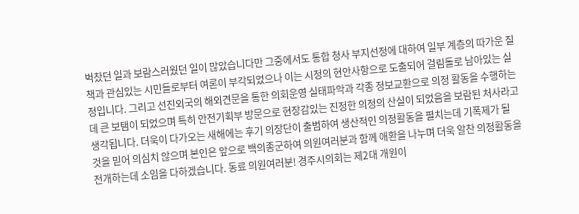벅찼던 일과 보람스러웠던 일이 많았습니다만 그중에서도 통합 청사 부지선정에 대하여 일부 계층의 따가운 질책과 관심있는 시민들로부터 여론이 부각되었으나 이는 시정의 현안사항으로 도출되어 걸림돌로 남아있는 실정입니다. 그리고 선진외국의 해외견문을 통한 의회운영 실태파악과 각종 정보교환으로 의정 활동을 수행하는데 큰 보탬이 되었으며 특히 안전기획부 방문으로 현장감있는 진정한 의정의 산실이 되었음을 보람된 처사라고 생각됩니다. 더욱이 다가오는 새해에는 후기 의장단이 출범하여 생산적인 의정활동을 펼치는데 기폭제가 될 것을 믿어 의심치 않으며 본인은 앞으로 백의종군하여 의원여러분과 함께 애환을 나누며 더욱 알찬 의정활동을 전개하는데 소임을 다하겠습니다. 동료 의원여러분! 경주시의회는 제2대 개원이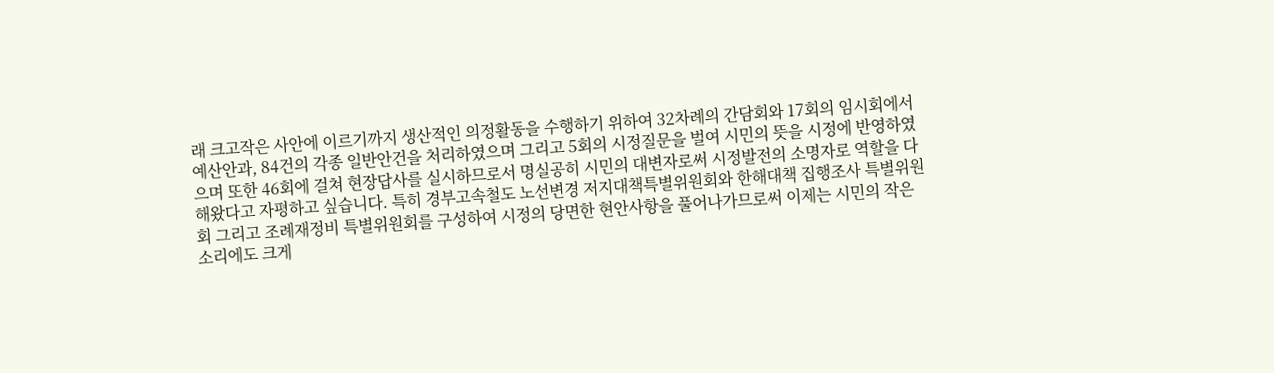래 크고작은 사안에 이르기까지 생산적인 의정활동을 수행하기 위하여 32차례의 간담회와 17회의 임시회에서 예산안과, 84건의 각종 일반안건을 처리하였으며 그리고 5회의 시정질문을 벌여 시민의 뜻을 시정에 반영하였으며 또한 46회에 걸쳐 현장답사를 실시하므로서 명실공히 시민의 대변자로써 시정발전의 소명자로 역할을 다해왔다고 자평하고 싶습니다. 특히 경부고속철도 노선변경 저지대책특별위원회와 한해대책 집행조사 특별위원회 그리고 조례재정비 특별위원회를 구성하여 시정의 당면한 현안사항을 풀어나가므로써 이제는 시민의 작은 소리에도 크게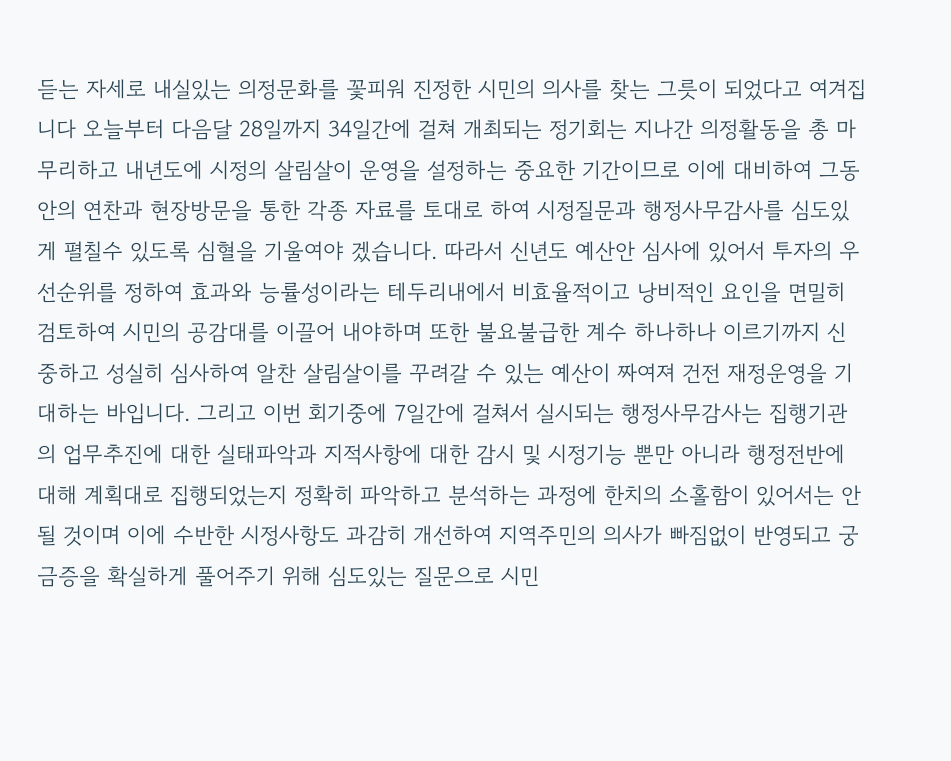듣는 자세로 내실있는 의정문화를 꽃피워 진정한 시민의 의사를 찾는 그릇이 되었다고 여겨집니다 오늘부터 다음달 28일까지 34일간에 걸쳐 개최되는 정기회는 지나간 의정활동을 총 마무리하고 내년도에 시정의 살림살이 운영을 설정하는 중요한 기간이므로 이에 대비하여 그동안의 연찬과 현장방문을 통한 각종 자료를 토대로 하여 시정질문과 행정사무감사를 심도있게 펼칠수 있도록 심혈을 기울여야 겠습니다. 따라서 신년도 예산안 심사에 있어서 투자의 우선순위를 정하여 효과와 능률성이라는 테두리내에서 비효율적이고 낭비적인 요인을 면밀히 검토하여 시민의 공감대를 이끌어 내야하며 또한 불요불급한 계수 하나하나 이르기까지 신중하고 성실히 심사하여 알찬 살림살이를 꾸려갈 수 있는 예산이 짜여져 건전 재정운영을 기대하는 바입니다. 그리고 이번 회기중에 7일간에 걸쳐서 실시되는 행정사무감사는 집행기관의 업무추진에 대한 실태파악과 지적사항에 대한 감시 및 시정기능 뿐만 아니라 행정전반에 대해 계획대로 집행되었는지 정확히 파악하고 분석하는 과정에 한치의 소홀함이 있어서는 안될 것이며 이에 수반한 시정사항도 과감히 개선하여 지역주민의 의사가 빠짐없이 반영되고 궁금증을 확실하게 풀어주기 위해 심도있는 질문으로 시민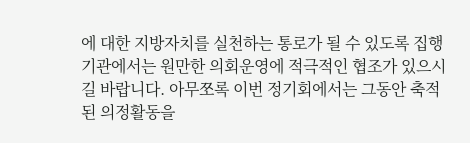에 대한 지방자치를 실천하는 통로가 될 수 있도록 집행기관에서는 원만한 의회운영에 적극적인 협조가 있으시길 바랍니다. 아무쪼록 이번 정기회에서는 그동안 축적된 의정활동을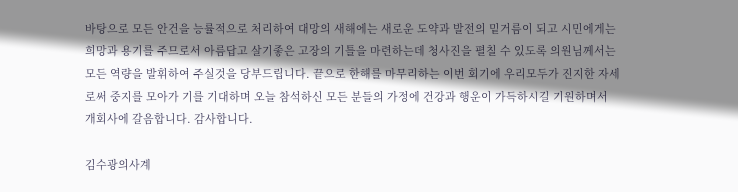바탕으로 모든 안건을 능률적으로 처리하여 대망의 새해에는 새로운 도약과 발전의 밑거름이 되고 시민에게는 희망과 용기를 주므로서 아름답고 살기좋은 고장의 기틀을 마련하는데 청사진을 펼칠 수 있도록 의원님께서는 모든 역량을 발휘하여 주실것을 당부드립니다. 끝으로 한해를 마무리하는 이번 회기에 우리모두가 진지한 자세로써 중지를 모아가 기를 기대하며 오늘 참석하신 모든 분들의 가정에 건강과 행운이 가득하시길 기원하며서 개회사에 갈음합니다. 감사합니다.

김수광의사계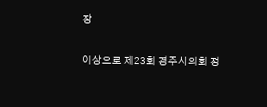장

이상으로 제23회 경주시의회 정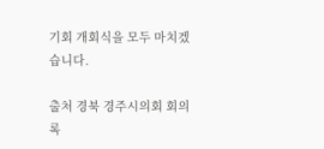기회 개회식을 모두 마치겠습니다.

출처 경북 경주시의회 회의록